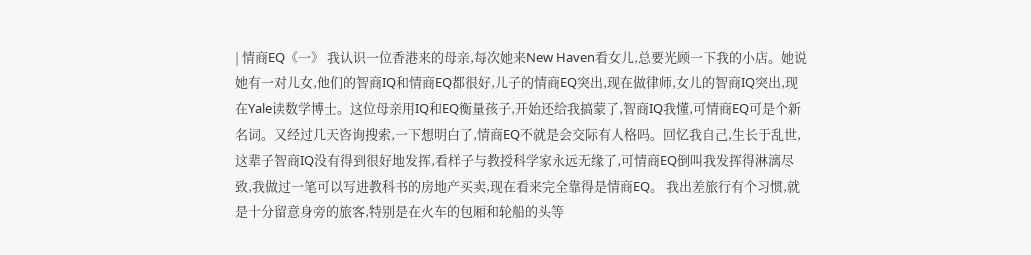| 情商EQ《一》 我认识一位香港来的母亲,每次她来New Haven看女儿,总要光顾一下我的小店。她说她有一对儿女,他们的智商IQ和情商EQ都很好,儿子的情商EQ突出,现在做律师,女儿的智商IQ突出,现在Yale读数学博士。这位母亲用IQ和EQ衡量孩子,开始还给我搞蒙了,智商IQ我懂,可情商EQ可是个新名词。又经过几天咨询搜索,一下想明白了,情商EQ不就是会交际有人格吗。回忆我自己,生长于乱世,这辈子智商IQ没有得到很好地发挥,看样子与教授科学家永远无缘了,可情商EQ倒叫我发挥得淋漓尽致,我做过一笔可以写进教科书的房地产买卖,现在看来完全靠得是情商EQ。 我出差旅行有个习惯,就是十分留意身旁的旅客,特别是在火车的包厢和轮船的头等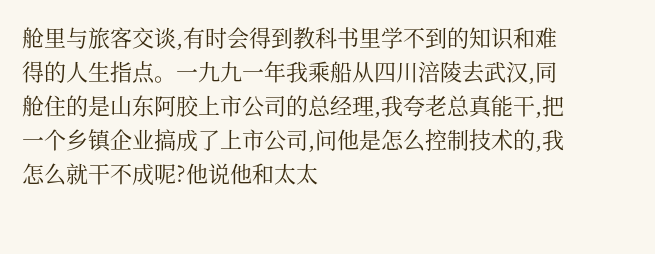舱里与旅客交谈,有时会得到教科书里学不到的知识和难得的人生指点。一九九一年我乘船从四川涪陵去武汉,同舱住的是山东阿胶上市公司的总经理,我夸老总真能干,把一个乡镇企业搞成了上市公司,问他是怎么控制技术的,我怎么就干不成呢?他说他和太太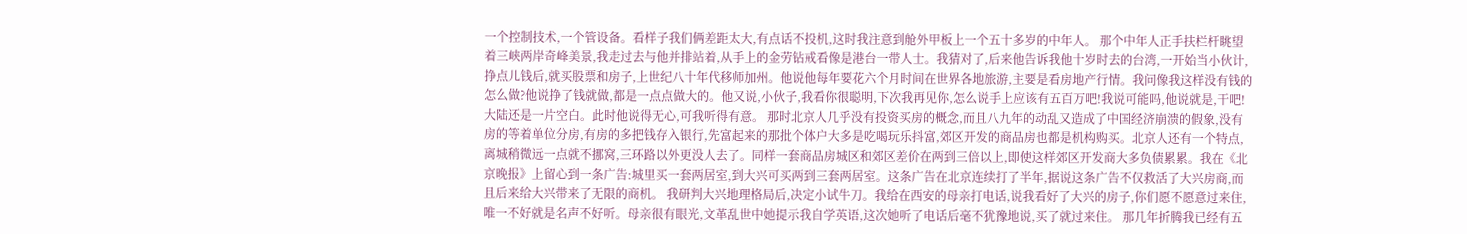一个控制技术,一个管设备。看样子我们俩差距太大,有点话不投机,这时我注意到舱外甲板上一个五十多岁的中年人。 那个中年人正手扶栏杆眺望着三峡两岸奇峰美景,我走过去与他并排站着,从手上的金劳钻戒看像是港台一带人士。我猜对了,后来他告诉我他十岁时去的台湾,一开始当小伙计,挣点儿钱后,就买股票和房子,上世纪八十年代移师加州。他说他每年要花六个月时间在世界各地旅游,主要是看房地产行情。我问像我这样没有钱的怎么做?他说挣了钱就做,都是一点点做大的。他又说,小伙子,我看你很聪明,下次我再见你,怎么说手上应该有五百万吧!我说可能吗,他说就是,干吧!大陆还是一片空白。此时他说得无心,可我听得有意。 那时北京人几乎没有投资买房的概念,而且八九年的动乱又造成了中国经济崩溃的假象,没有房的等着单位分房,有房的多把钱存入银行,先富起来的那批个体户大多是吃喝玩乐抖富,郊区开发的商品房也都是机构购买。北京人还有一个特点,离城稍微远一点就不挪窝,三环路以外更没人去了。同样一套商品房城区和郊区差价在两到三倍以上,即使这样郊区开发商大多负债累累。我在《北京晚报》上留心到一条广告:城里买一套两居室,到大兴可买两到三套两居室。这条广告在北京连续打了半年,据说这条广告不仅救活了大兴房商,而且后来给大兴带来了无限的商机。 我研判大兴地理格局后,决定小试牛刀。我给在西安的母亲打电话,说我看好了大兴的房子,你们愿不愿意过来住,唯一不好就是名声不好听。母亲很有眼光,文革乱世中她提示我自学英语,这次她听了电话后毫不犹豫地说,买了就过来住。 那几年折腾我已经有五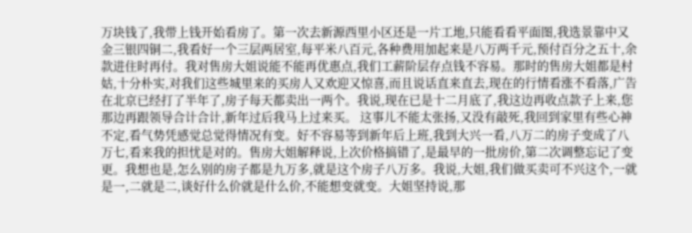万块钱了,我带上钱开始看房了。第一次去新源西里小区还是一片工地,只能看看平面图,我选景靠中又金三银四铜二,我看好一个三层两居室,每平米八百元,各种费用加起来是八万两千元,预付百分之五十,余款进住时再付。我对售房大姐说能不能再优惠点,我们工薪阶层存点钱不容易。那时的售房大姐都是村姑,十分朴实,对我们这些城里来的买房人又欢迎又惊喜,而且说话直来直去,现在的行情看涨不看落,广告在北京已经打了半年了,房子每天都卖出一两个。我说,现在已是十二月底了,我这边再收点款子上来,您那边再跟领导合计合计,新年过后我马上过来买。 这事儿不能太张扬,又没有敲死,我回到家里有些心神不定,看气势凭感觉总觉得情况有变。好不容易等到新年后上班,我到大兴一看,八万二的房子变成了八万七,看来我的担忧是对的。售房大姐解释说,上次价格搞错了,是最早的一批房价,第二次调整忘记了变更。我想也是,怎么别的房子都是九万多,就是这个房子八万多。我说,大姐,我们做买卖可不兴这个,一就是一,二就是二,谈好什么价就是什么价,不能想变就变。大姐坚持说,那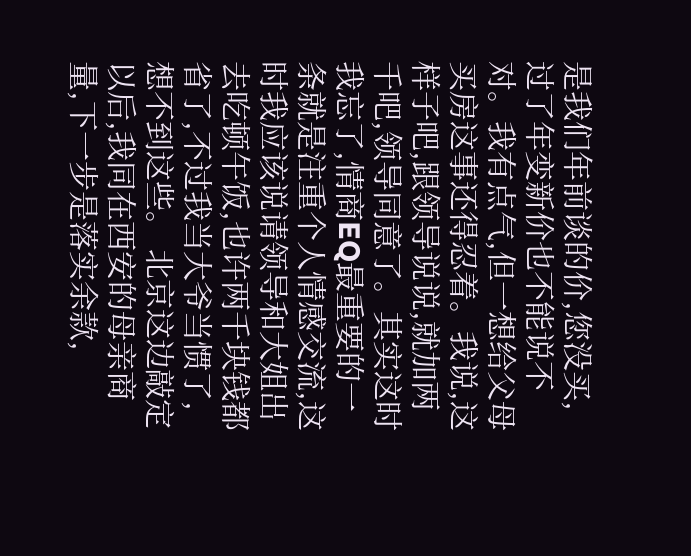是我们年前谈的价,您没买,过了年变新价也不能说不对。我有点气,但一想给父母买房这事还得忍着。我说,这样子吧,跟领导说说,就加两千吧,领导同意了。其实这时我忘了,情商EQ最重要的一条就是注重个人情感交流,这时我应该说请领导和大姐出去吃顿午饭,也许两千块钱都省了,不过我当大爷当惯了,想不到这些。 北京这边敲定以后,我同在西安的母亲商量,下一步是落实余款,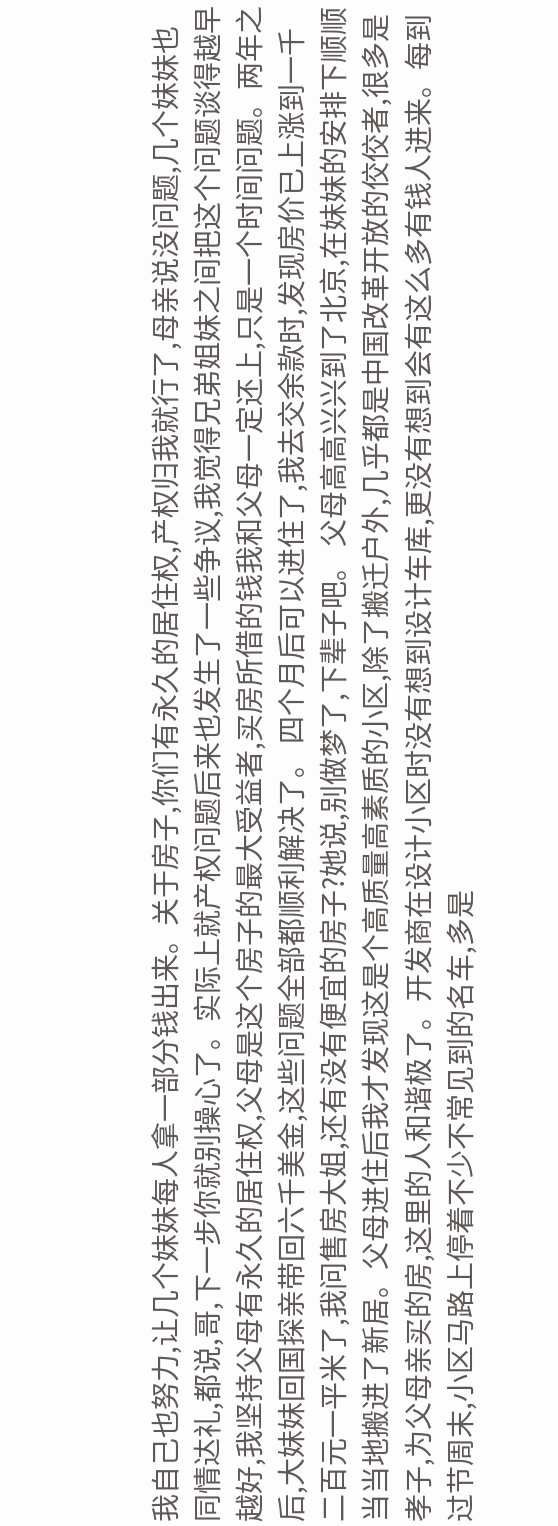我自己也努力,让几个妹妹每人拿一部分钱出来。关于房子,你们有永久的居住权,产权归我就行了,母亲说没问题,几个妹妹也同情达礼,都说,哥,下一步你就别操心了。实际上就产权问题后来也发生了一些争议,我觉得兄弟姐妹之间把这个问题谈得越早越好,我坚持父母有永久的居住权,父母是这个房子的最大受益者,买房所借的钱我和父母一定还上,只是一个时间问题。两年之后,大妹妹回国探亲带回六千美金,这些问题全部都顺利解决了。 四个月后可以进住了,我去交余款时,发现房价已上涨到一千二百元一平米了,我问售房大姐,还有没有便宜的房子?她说,别做梦了,下辈子吧。 父母高高兴兴到了北京,在妹妹的安排下顺顺当当地搬进了新居。父母进住后我才发现这是个高质量高素质的小区,除了搬迁户外,几乎都是中国改革开放的佼佼者,很多是孝子,为父母亲买的房,这里的人和谐极了。开发商在设计小区时没有想到设计车库,更没有想到会有这么多有钱人进来。每到过节周末,小区马路上停着不少不常见到的名车,多是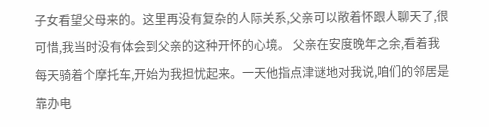子女看望父母来的。这里再没有复杂的人际关系,父亲可以敞着怀跟人聊天了,很可惜,我当时没有体会到父亲的这种开怀的心境。 父亲在安度晚年之余,看着我每天骑着个摩托车,开始为我担忧起来。一天他指点津谜地对我说,咱们的邻居是靠办电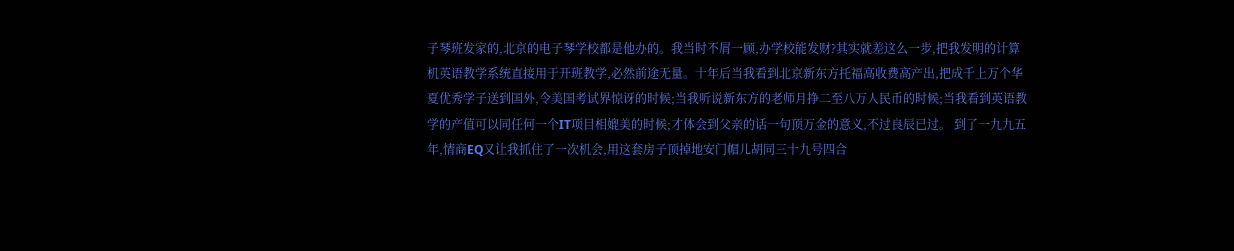子琴班发家的,北京的电子琴学校都是他办的。我当时不屑一顾,办学校能发财?其实就差这么一步,把我发明的计算机英语教学系统直接用于开班教学,必然前途无量。十年后当我看到北京新东方托福高收费高产出,把成千上万个华夏优秀学子送到国外,令美国考试界惊讶的时候;当我听说新东方的老师月挣二至八万人民币的时候;当我看到英语教学的产值可以同任何一个IT项目相媲美的时候;才体会到父亲的话一句顶万金的意义,不过良辰已过。 到了一九九五年,情商EQ又让我抓住了一次机会,用这套房子顶掉地安门帽儿胡同三十九号四合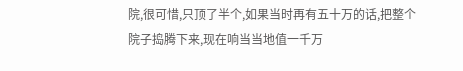院,很可惜,只顶了半个,如果当时再有五十万的话,把整个院子捣腾下来,现在响当当地值一千万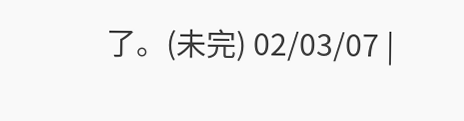了。(未完) 02/03/07 |